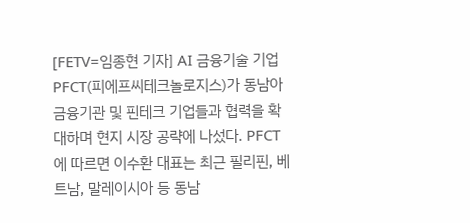[FETV=임종현 기자] AI 금융기술 기업 PFCT(피에프씨테크놀로지스)가 동남아 금융기관 및 핀테크 기업들과 협력을 확대하며 현지 시장 공략에 나섰다. PFCT에 따르면 이수환 대표는 최근 필리핀, 베트남, 말레이시아 등 동남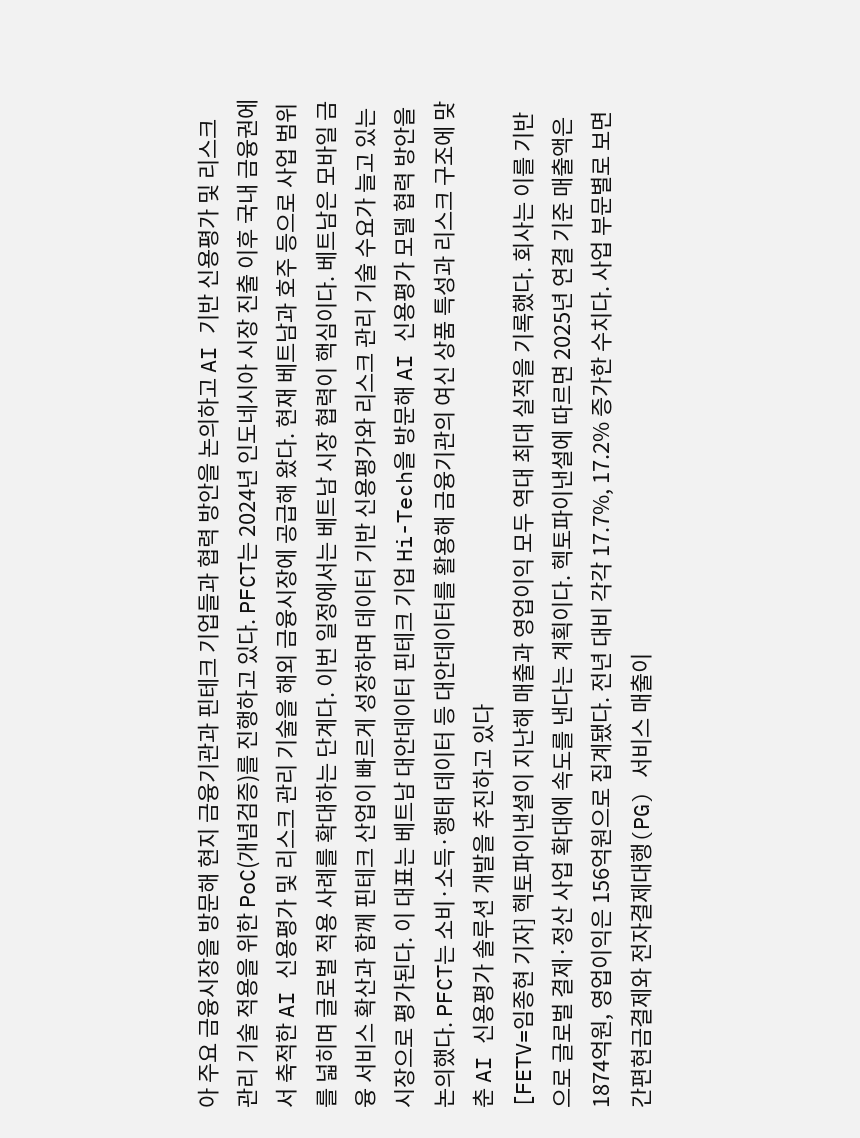아 주요 금융시장을 방문해 현지 금융기관과 핀테크 기업들과 협력 방안을 논의하고 AI 기반 신용평가 및 리스크 관리 기술 적용을 위한 PoC(개념검증)를 진행하고 있다. PFCT는 2024년 인도네시아 시장 진출 이후 국내 금융권에서 축적한 AI 신용평가 및 리스크 관리 기술을 해외 금융시장에 공급해 왔다. 현재 베트남과 호주 등으로 사업 범위를 넓히며 글로벌 적용 사례를 확대하는 단계다. 이번 일정에서는 베트남 시장 협력이 핵심이다. 베트남은 모바일 금융 서비스 확산과 함께 핀테크 산업이 빠르게 성장하며 데이터 기반 신용평가와 리스크 관리 기술 수요가 늘고 있는 시장으로 평가된다. 이 대표는 베트남 대안데이터 핀테크 기업 Hi-Tech을 방문해 AI 신용평가 모델 협력 방안을 논의했다. PFCT는 소비·소득·행태 데이터 등 대안데이터를 활용해 금융기관의 여신 상품 특성과 리스크 구조에 맞춘 AI 신용평가 솔루션 개발을 추진하고 있다
[FETV=임종현 기자] 헥토파이낸셜이 지난해 매출과 영업이익 모두 역대 최대 실적을 기록했다. 회사는 이를 기반으로 글로벌 결제·정산 사업 확대에 속도를 낸다는 계획이다. 헥토파이낸셜에 따르면 2025년 연결 기준 매출액은 1874억원, 영업이익은 156억원으로 집계됐다. 전년 대비 각각 17.7%, 17.2% 증가한 수치다. 사업 부문별로 보면 간편현금결제와 전자결제대행(PG) 서비스 매출이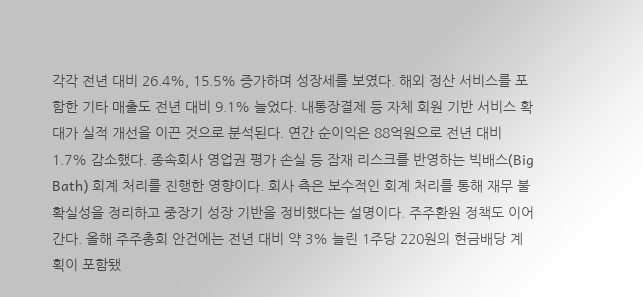각각 전년 대비 26.4%, 15.5% 증가하며 성장세를 보였다. 해외 정산 서비스를 포함한 기타 매출도 전년 대비 9.1% 늘었다. 내통장결제 등 자체 회원 기반 서비스 확대가 실적 개선을 이끈 것으로 분석된다. 연간 순이익은 88억원으로 전년 대비 1.7% 감소했다. 종속회사 영업권 평가 손실 등 잠재 리스크를 반영하는 빅배스(Big Bath) 회계 처리를 진행한 영향이다. 회사 측은 보수적인 회계 처리를 통해 재무 불확실성을 정리하고 중장기 성장 기반을 정비했다는 설명이다. 주주환원 정책도 이어간다. 올해 주주총회 안건에는 전년 대비 약 3% 늘린 1주당 220원의 현금배당 계획이 포함됐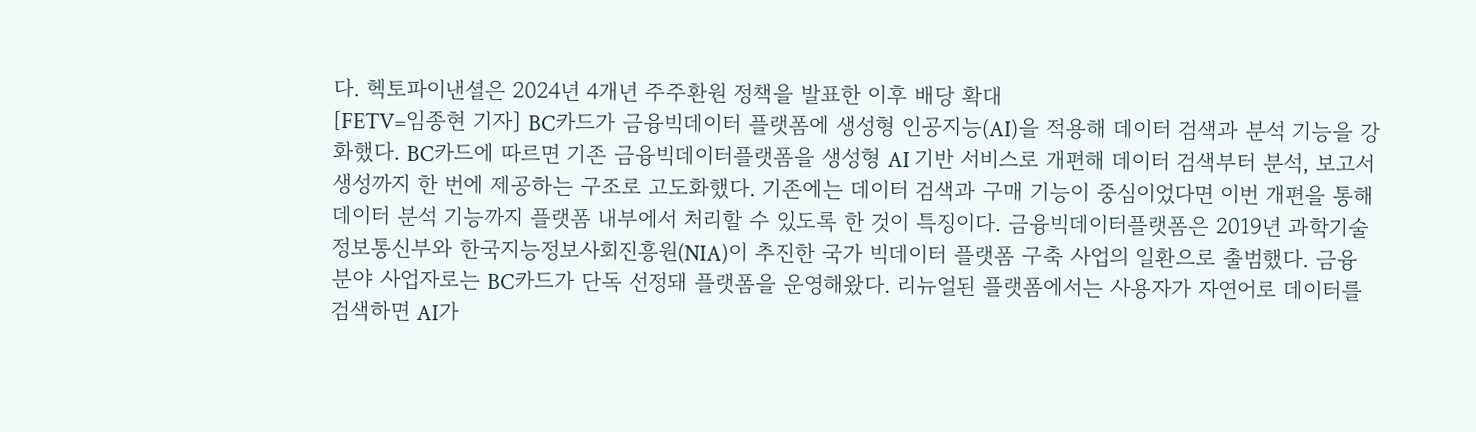다. 헥토파이낸셜은 2024년 4개년 주주환원 정책을 발표한 이후 배당 확대
[FETV=임종현 기자] BC카드가 금융빅데이터 플랫폼에 생성형 인공지능(AI)을 적용해 데이터 검색과 분석 기능을 강화했다. BC카드에 따르면 기존 금융빅데이터플랫폼을 생성형 AI 기반 서비스로 개편해 데이터 검색부터 분석, 보고서 생성까지 한 번에 제공하는 구조로 고도화했다. 기존에는 데이터 검색과 구매 기능이 중심이었다면 이번 개편을 통해 데이터 분석 기능까지 플랫폼 내부에서 처리할 수 있도록 한 것이 특징이다. 금융빅데이터플랫폼은 2019년 과학기술정보통신부와 한국지능정보사회진흥원(NIA)이 추진한 국가 빅데이터 플랫폼 구축 사업의 일환으로 출범했다. 금융 분야 사업자로는 BC카드가 단독 선정돼 플랫폼을 운영해왔다. 리뉴얼된 플랫폼에서는 사용자가 자연어로 데이터를 검색하면 AI가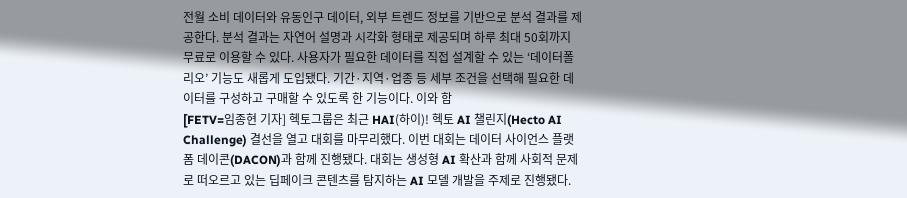전월 소비 데이터와 유동인구 데이터, 외부 트렌드 정보를 기반으로 분석 결과를 제공한다. 분석 결과는 자연어 설명과 시각화 형태로 제공되며 하루 최대 50회까지 무료로 이용할 수 있다. 사용자가 필요한 데이터를 직접 설계할 수 있는 ‘데이터폴리오’ 기능도 새롭게 도입됐다. 기간·지역·업종 등 세부 조건을 선택해 필요한 데이터를 구성하고 구매할 수 있도록 한 기능이다. 이와 함
[FETV=임종현 기자] 헥토그룹은 최근 HAI(하이)! 헥토 AI 챌린지(Hecto AI Challenge) 결선을 열고 대회를 마무리했다. 이번 대회는 데이터 사이언스 플랫폼 데이콘(DACON)과 함께 진행됐다. 대회는 생성형 AI 확산과 함께 사회적 문제로 떠오르고 있는 딥페이크 콘텐츠를 탐지하는 AI 모델 개발을 주제로 진행됐다.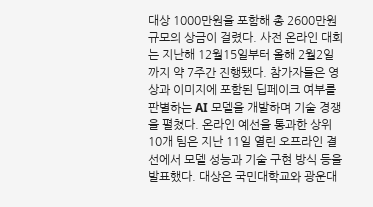대상 1000만원을 포함해 총 2600만원 규모의 상금이 걸렸다. 사전 온라인 대회는 지난해 12월15일부터 올해 2월2일까지 약 7주간 진행됐다. 참가자들은 영상과 이미지에 포함된 딥페이크 여부를 판별하는 AI 모델을 개발하며 기술 경쟁을 펼쳤다. 온라인 예선을 통과한 상위 10개 팀은 지난 11일 열린 오프라인 결선에서 모델 성능과 기술 구현 방식 등을 발표했다. 대상은 국민대학교와 광운대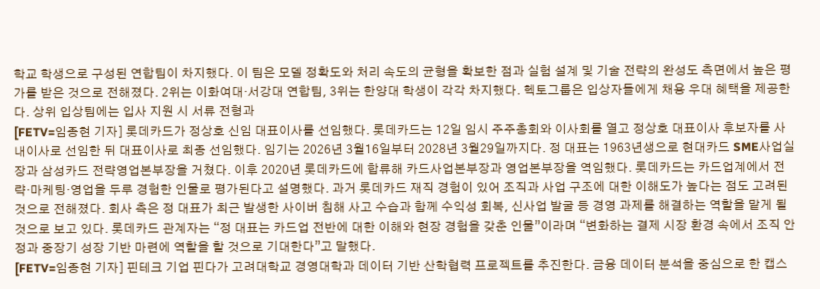학교 학생으로 구성된 연합팀이 차지했다. 이 팀은 모델 정확도와 처리 속도의 균형을 확보한 점과 실험 설계 및 기술 전략의 완성도 측면에서 높은 평가를 받은 것으로 전해졌다. 2위는 이화여대·서강대 연합팀, 3위는 한양대 학생이 각각 차지했다. 헥토그룹은 입상자들에게 채용 우대 혜택을 제공한다. 상위 입상팀에는 입사 지원 시 서류 전형과
[FETV=임종현 기자] 롯데카드가 정상호 신임 대표이사를 선임했다. 롯데카드는 12일 임시 주주총회와 이사회를 열고 정상호 대표이사 후보자를 사내이사로 선임한 뒤 대표이사로 최종 선임했다. 임기는 2026년 3월16일부터 2028년 3월29일까지다. 정 대표는 1963년생으로 현대카드 SME사업실장과 삼성카드 전략영업본부장을 거쳤다. 이후 2020년 롯데카드에 합류해 카드사업본부장과 영업본부장을 역임했다. 롯데카드는 카드업계에서 전략·마케팅·영업을 두루 경험한 인물로 평가된다고 설명했다. 과거 롯데카드 재직 경험이 있어 조직과 사업 구조에 대한 이해도가 높다는 점도 고려된 것으로 전해졌다. 회사 측은 정 대표가 최근 발생한 사이버 침해 사고 수습과 함께 수익성 회복, 신사업 발굴 등 경영 과제를 해결하는 역할을 맡게 될 것으로 보고 있다. 롯데카드 관계자는 “정 대표는 카드업 전반에 대한 이해와 현장 경험을 갖춘 인물”이라며 “변화하는 결제 시장 환경 속에서 조직 안정과 중장기 성장 기반 마련에 역할을 할 것으로 기대한다”고 말했다.
[FETV=임종현 기자] 핀테크 기업 핀다가 고려대학교 경영대학과 데이터 기반 산학협력 프로젝트를 추진한다. 금융 데이터 분석을 중심으로 한 캡스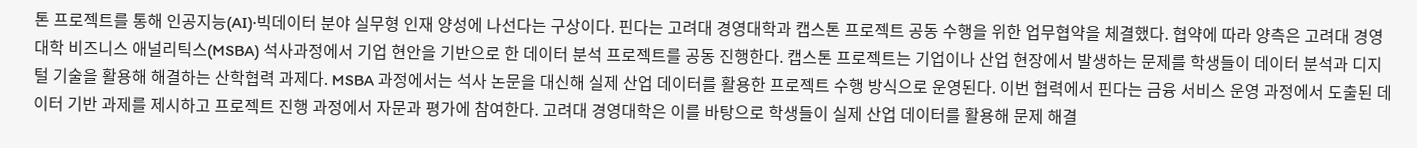톤 프로젝트를 통해 인공지능(AI)·빅데이터 분야 실무형 인재 양성에 나선다는 구상이다. 핀다는 고려대 경영대학과 캡스톤 프로젝트 공동 수행을 위한 업무협약을 체결했다. 협약에 따라 양측은 고려대 경영대학 비즈니스 애널리틱스(MSBA) 석사과정에서 기업 현안을 기반으로 한 데이터 분석 프로젝트를 공동 진행한다. 캡스톤 프로젝트는 기업이나 산업 현장에서 발생하는 문제를 학생들이 데이터 분석과 디지털 기술을 활용해 해결하는 산학협력 과제다. MSBA 과정에서는 석사 논문을 대신해 실제 산업 데이터를 활용한 프로젝트 수행 방식으로 운영된다. 이번 협력에서 핀다는 금융 서비스 운영 과정에서 도출된 데이터 기반 과제를 제시하고 프로젝트 진행 과정에서 자문과 평가에 참여한다. 고려대 경영대학은 이를 바탕으로 학생들이 실제 산업 데이터를 활용해 문제 해결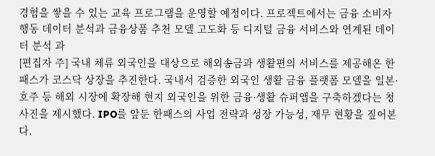경험을 쌓을 수 있는 교육 프로그램을 운영할 예정이다. 프로젝트에서는 금융 소비자 행동 데이터 분석과 금융상품 추천 모델 고도화 등 디지털 금융 서비스와 연계된 데이터 분석 과
[편집자 주] 국내 체류 외국인을 대상으로 해외송금과 생활편의 서비스를 제공해온 한패스가 코스닥 상장을 추진한다. 국내서 검증한 외국인 생활 금융 플랫폼 모델을 일본·호주 등 해외 시장에 확장해 현지 외국인을 위한 금융·생활 슈퍼앱을 구축하겠다는 청사진을 제시했다. IPO를 앞둔 한패스의 사업 전략과 성장 가능성, 재무 현황을 짚어본다.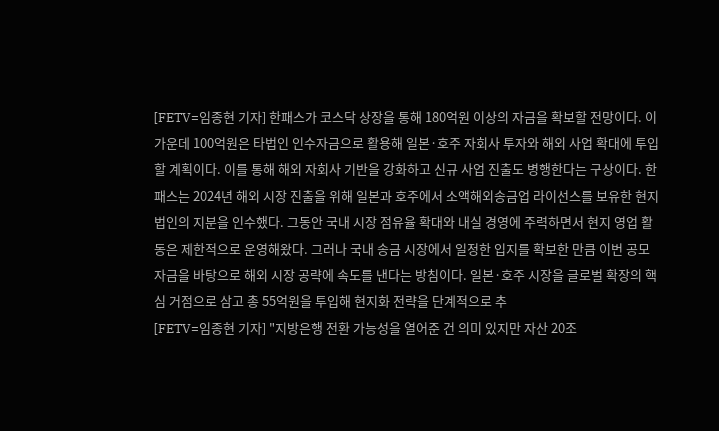[FETV=임종현 기자] 한패스가 코스닥 상장을 통해 180억원 이상의 자금을 확보할 전망이다. 이 가운데 100억원은 타법인 인수자금으로 활용해 일본·호주 자회사 투자와 해외 사업 확대에 투입할 계획이다. 이를 통해 해외 자회사 기반을 강화하고 신규 사업 진출도 병행한다는 구상이다. 한패스는 2024년 해외 시장 진출을 위해 일본과 호주에서 소액해외송금업 라이선스를 보유한 현지 법인의 지분을 인수했다. 그동안 국내 시장 점유율 확대와 내실 경영에 주력하면서 현지 영업 활동은 제한적으로 운영해왔다. 그러나 국내 송금 시장에서 일정한 입지를 확보한 만큼 이번 공모 자금을 바탕으로 해외 시장 공략에 속도를 낸다는 방침이다. 일본·호주 시장을 글로벌 확장의 핵심 거점으로 삼고 총 55억원을 투입해 현지화 전략을 단계적으로 추
[FETV=임종현 기자] "지방은행 전환 가능성을 열어준 건 의미 있지만 자산 20조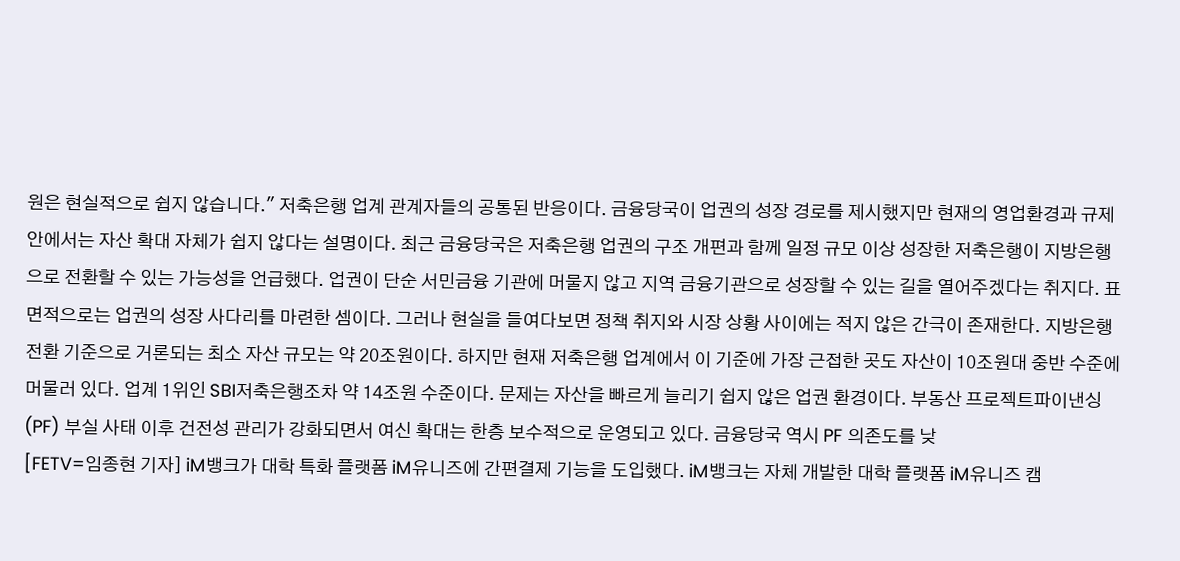원은 현실적으로 쉽지 않습니다." 저축은행 업계 관계자들의 공통된 반응이다. 금융당국이 업권의 성장 경로를 제시했지만 현재의 영업환경과 규제 안에서는 자산 확대 자체가 쉽지 않다는 설명이다. 최근 금융당국은 저축은행 업권의 구조 개편과 함께 일정 규모 이상 성장한 저축은행이 지방은행으로 전환할 수 있는 가능성을 언급했다. 업권이 단순 서민금융 기관에 머물지 않고 지역 금융기관으로 성장할 수 있는 길을 열어주겠다는 취지다. 표면적으로는 업권의 성장 사다리를 마련한 셈이다. 그러나 현실을 들여다보면 정책 취지와 시장 상황 사이에는 적지 않은 간극이 존재한다. 지방은행 전환 기준으로 거론되는 최소 자산 규모는 약 20조원이다. 하지만 현재 저축은행 업계에서 이 기준에 가장 근접한 곳도 자산이 10조원대 중반 수준에 머물러 있다. 업계 1위인 SBI저축은행조차 약 14조원 수준이다. 문제는 자산을 빠르게 늘리기 쉽지 않은 업권 환경이다. 부동산 프로젝트파이낸싱(PF) 부실 사태 이후 건전성 관리가 강화되면서 여신 확대는 한층 보수적으로 운영되고 있다. 금융당국 역시 PF 의존도를 낮
[FETV=임종현 기자] iM뱅크가 대학 특화 플랫폼 iM유니즈에 간편결제 기능을 도입했다. iM뱅크는 자체 개발한 대학 플랫폼 iM유니즈 캠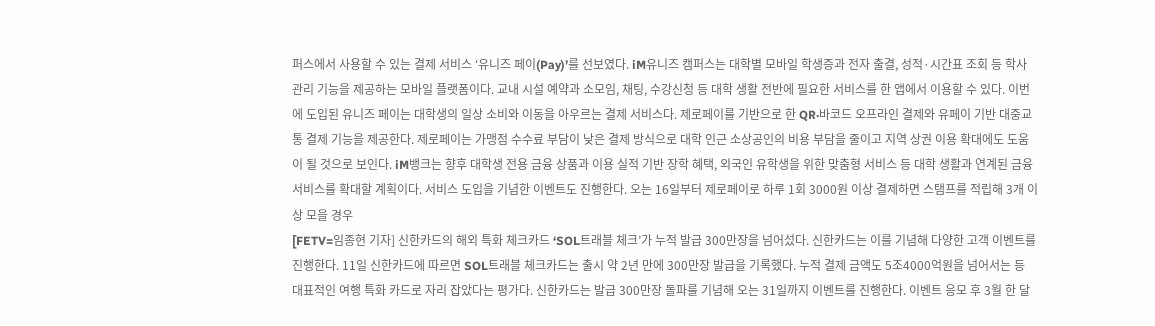퍼스에서 사용할 수 있는 결제 서비스 ‘유니즈 페이(Pay)’를 선보였다. iM유니즈 캠퍼스는 대학별 모바일 학생증과 전자 출결, 성적·시간표 조회 등 학사 관리 기능을 제공하는 모바일 플랫폼이다. 교내 시설 예약과 소모임, 채팅, 수강신청 등 대학 생활 전반에 필요한 서비스를 한 앱에서 이용할 수 있다. 이번에 도입된 유니즈 페이는 대학생의 일상 소비와 이동을 아우르는 결제 서비스다. 제로페이를 기반으로 한 QR·바코드 오프라인 결제와 유페이 기반 대중교통 결제 기능을 제공한다. 제로페이는 가맹점 수수료 부담이 낮은 결제 방식으로 대학 인근 소상공인의 비용 부담을 줄이고 지역 상권 이용 확대에도 도움이 될 것으로 보인다. iM뱅크는 향후 대학생 전용 금융 상품과 이용 실적 기반 장학 혜택, 외국인 유학생을 위한 맞춤형 서비스 등 대학 생활과 연계된 금융 서비스를 확대할 계획이다. 서비스 도입을 기념한 이벤트도 진행한다. 오는 16일부터 제로페이로 하루 1회 3000원 이상 결제하면 스탬프를 적립해 3개 이상 모을 경우
[FETV=임종현 기자] 신한카드의 해외 특화 체크카드 ‘SOL트래블 체크’가 누적 발급 300만장을 넘어섰다. 신한카드는 이를 기념해 다양한 고객 이벤트를 진행한다. 11일 신한카드에 따르면 SOL트래블 체크카드는 출시 약 2년 만에 300만장 발급을 기록했다. 누적 결제 금액도 5조4000억원을 넘어서는 등 대표적인 여행 특화 카드로 자리 잡았다는 평가다. 신한카드는 발급 300만장 돌파를 기념해 오는 31일까지 이벤트를 진행한다. 이벤트 응모 후 3월 한 달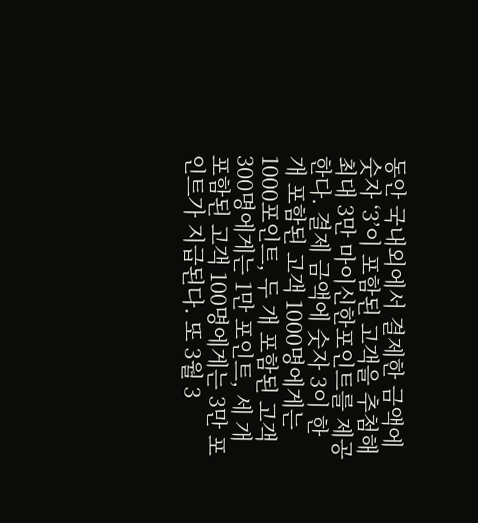동안 국내외에서 결제한 금액에 숫자 ‘3’이 포함된 고객을 추첨해 최대 3만 마이신한포인트를 제공한다. 결제 금액에 숫자 3이 한 개 포함된 고객 1000명에게는 1000포인트, 두 개 포함된 고객 300명에게는 1만 포인트, 세 개 포함된 고객 100명에게는 3만 포인트가 지급된다. 또 3월 3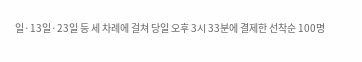일·13일·23일 등 세 차례에 걸쳐 당일 오후 3시 33분에 결제한 선착순 100명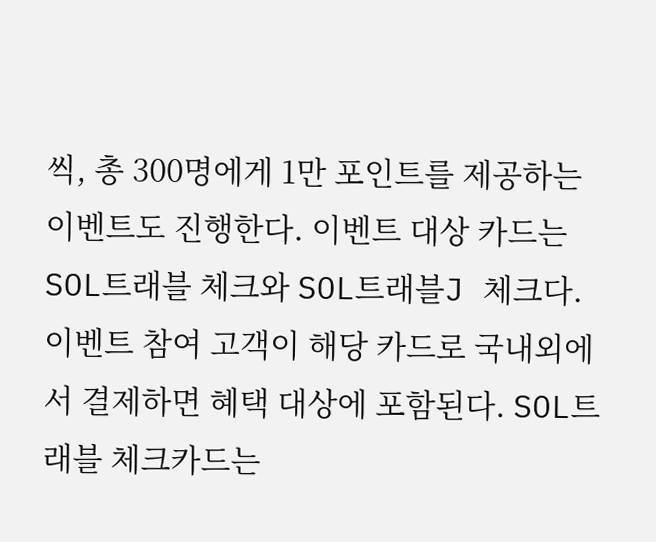씩, 총 300명에게 1만 포인트를 제공하는 이벤트도 진행한다. 이벤트 대상 카드는 SOL트래블 체크와 SOL트래블J 체크다. 이벤트 참여 고객이 해당 카드로 국내외에서 결제하면 혜택 대상에 포함된다. SOL트래블 체크카드는